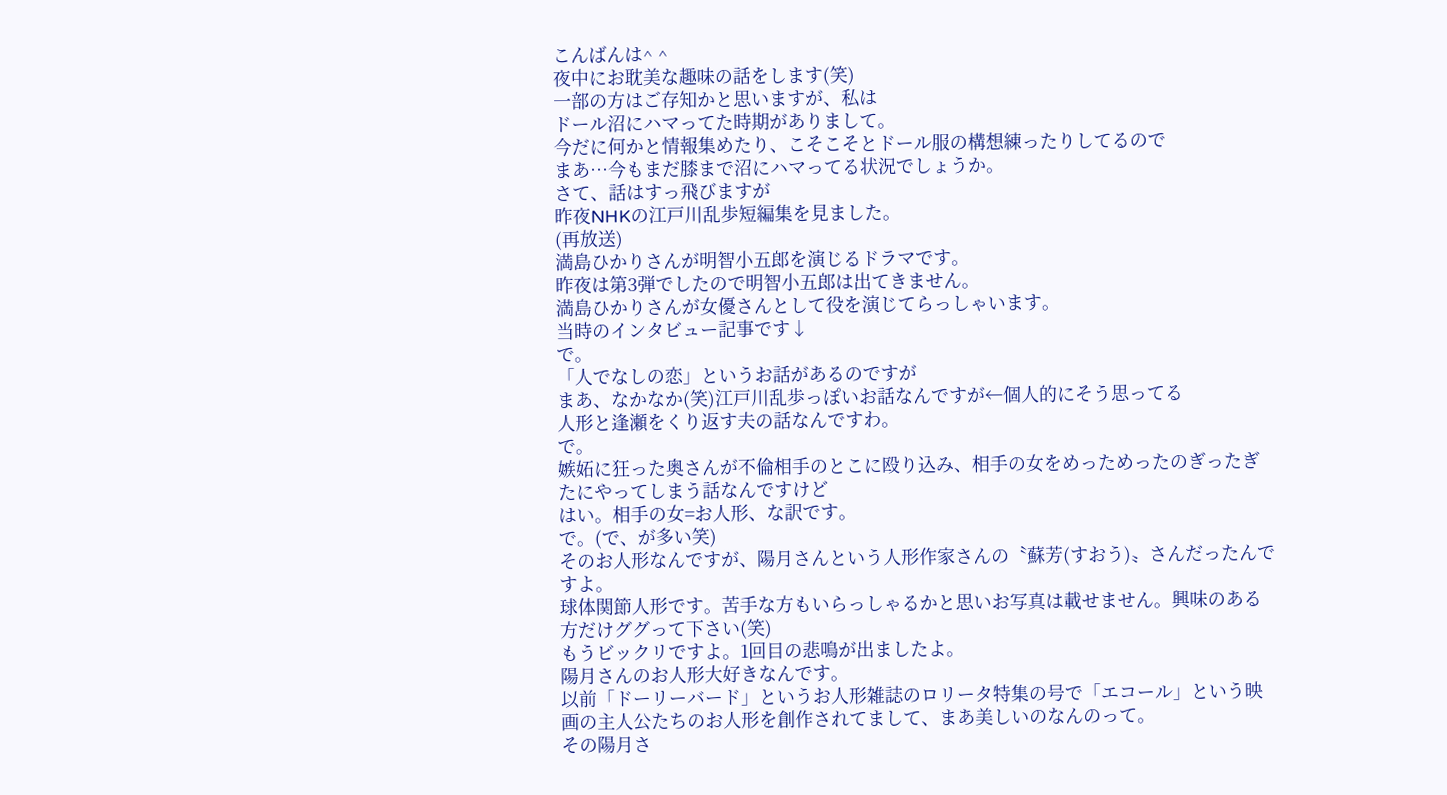こんばんは^ ^
夜中にお耽美な趣味の話をします(笑)
一部の方はご存知かと思いますが、私は
ドール沼にハマってた時期がありまして。
今だに何かと情報集めたり、こそこそとドール服の構想練ったりしてるので
まあ…今もまだ膝まで沼にハマってる状況でしょうか。
さて、話はすっ飛びますが
昨夜NHKの江戸川乱歩短編集を見ました。
(再放送)
満島ひかりさんが明智小五郎を演じるドラマです。
昨夜は第3弾でしたので明智小五郎は出てきません。
満島ひかりさんが女優さんとして役を演じてらっしゃいます。
当時のインタビュー記事です↓
で。
「人でなしの恋」というお話があるのですが
まあ、なかなか(笑)江戸川乱歩っぽいお話なんですが←個人的にそう思ってる
人形と逢瀬をくり返す夫の話なんですわ。
で。
嫉妬に狂った奥さんが不倫相手のとこに殴り込み、相手の女をめっためったのぎったぎたにやってしまう話なんですけど
はい。相手の女=お人形、な訳です。
で。(で、が多い笑)
そのお人形なんですが、陽月さんという人形作家さんの〝蘇芳(すおう)〟さんだったんですよ。
球体関節人形です。苦手な方もいらっしゃるかと思いお写真は載せません。興味のある方だけググって下さい(笑)
もうビックリですよ。1回目の悲鳴が出ましたよ。
陽月さんのお人形大好きなんです。
以前「ドーリーバード」というお人形雑誌のロリータ特集の号で「エコール」という映画の主人公たちのお人形を創作されてまして、まあ美しいのなんのって。
その陽月さ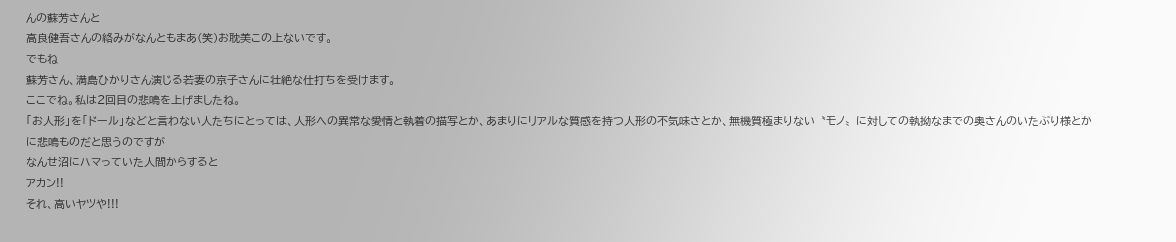んの蘇芳さんと
高良健吾さんの絡みがなんともまあ(笑)お耽美この上ないです。
でもね
蘇芳さん、満島ひかりさん演じる若妻の京子さんに壮絶な仕打ちを受けます。
ここでね。私は2回目の悲鳴を上げましたね。
「お人形」を「ドール」などと言わない人たちにとっては、人形への異常な愛情と執着の描写とか、あまりにリアルな質感を持つ人形の不気味さとか、無機質極まりない〝モノ〟に対しての執拗なまでの奥さんのいたぶり様とかに悲鳴ものだと思うのですが
なんせ沼にハマっていた人間からすると
アカン!!
それ、高いヤツや!!!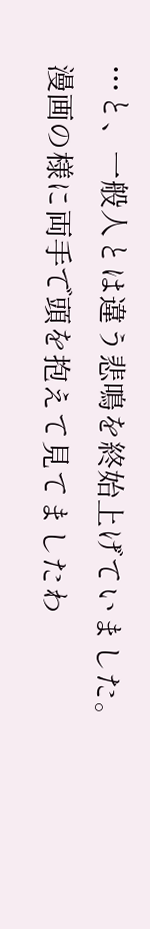…と、一般人とは違う悲鳴を終始上げていました。
漫画の様に両手で頭を抱えて見てましたわ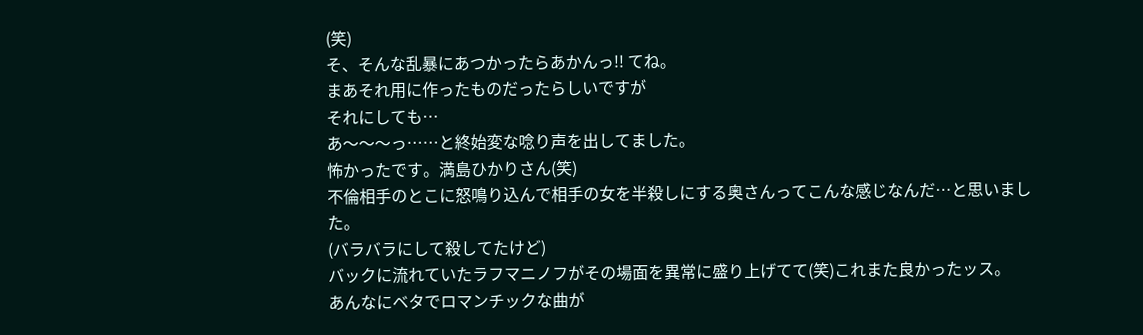(笑)
そ、そんな乱暴にあつかったらあかんっ!! てね。
まあそれ用に作ったものだったらしいですが
それにしても…
あ〜〜〜っ……と終始変な唸り声を出してました。
怖かったです。満島ひかりさん(笑)
不倫相手のとこに怒鳴り込んで相手の女を半殺しにする奥さんってこんな感じなんだ…と思いました。
(バラバラにして殺してたけど)
バックに流れていたラフマニノフがその場面を異常に盛り上げてて(笑)これまた良かったッス。
あんなにベタでロマンチックな曲が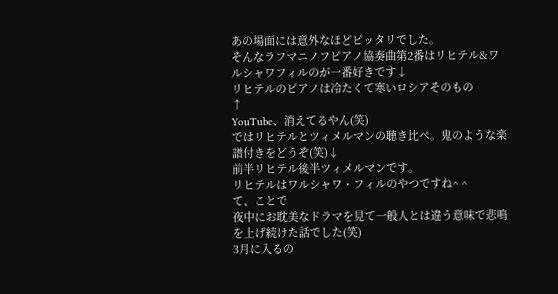あの場面には意外なほどピッタリでした。
そんなラフマニノフピアノ協奏曲第2番はリヒテル&ワルシャワフィルのが一番好きです↓
リヒテルのピアノは冷たくて寒いロシアそのもの
↑
YouTube、消えてるやん(笑)
ではリヒテルとツィメルマンの聴き比べ。鬼のような楽譜付きをどうぞ(笑)↓
前半リヒテル後半ツィメルマンです。
リヒテルはワルシャワ・フィルのやつですね^ ^
て、ことで
夜中にお耽美なドラマを見て一般人とは違う意味で悲鳴を上げ続けた話でした(笑)
3月に入るの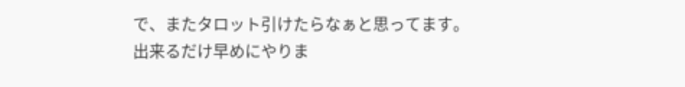で、またタロット引けたらなぁと思ってます。
出来るだけ早めにやりま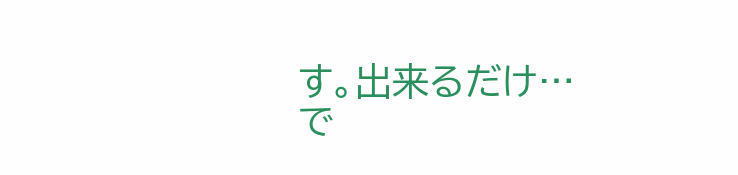す。出来るだけ…
で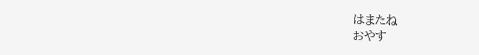はまたね
おやす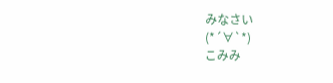みなさい
(*´∀`*)
こみみ